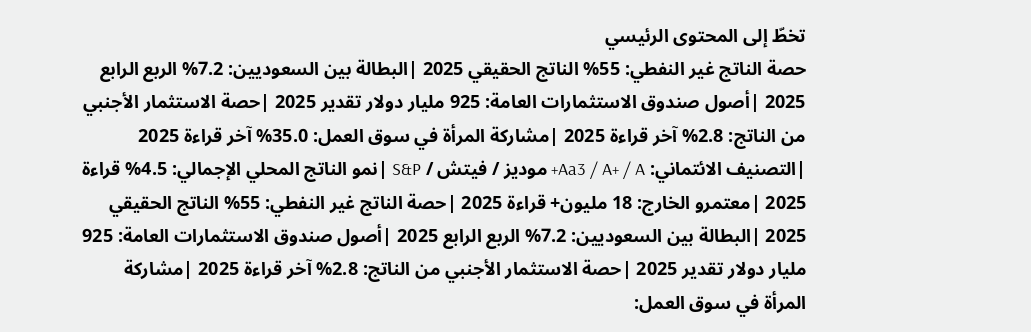تخطّ إلى المحتوى الرئيسي
حصة الناتج غير النفطي: 55% الناتج الحقيقي 2025 |البطالة بين السعوديين: 7.2% الربع الرابع 2025 |أصول صندوق الاستثمارات العامة: 925 مليار دولار تقدير 2025 |حصة الاستثمار الأجنبي من الناتج: 2.8% آخر قراءة 2025 |مشاركة المرأة في سوق العمل: 35.0% آخر قراءة 2025 |التصنيف الائتماني: Aa3 / A+ / A+ موديز / فيتش / S&P |نمو الناتج المحلي الإجمالي: 4.5% قراءة 2025 |معتمرو الخارج: 18 مليون+ قراءة 2025 |حصة الناتج غير النفطي: 55% الناتج الحقيقي 2025 |البطالة بين السعوديين: 7.2% الربع الرابع 2025 |أصول صندوق الاستثمارات العامة: 925 مليار دولار تقدير 2025 |حصة الاستثمار الأجنبي من الناتج: 2.8% آخر قراءة 2025 |مشاركة المرأة في سوق العمل: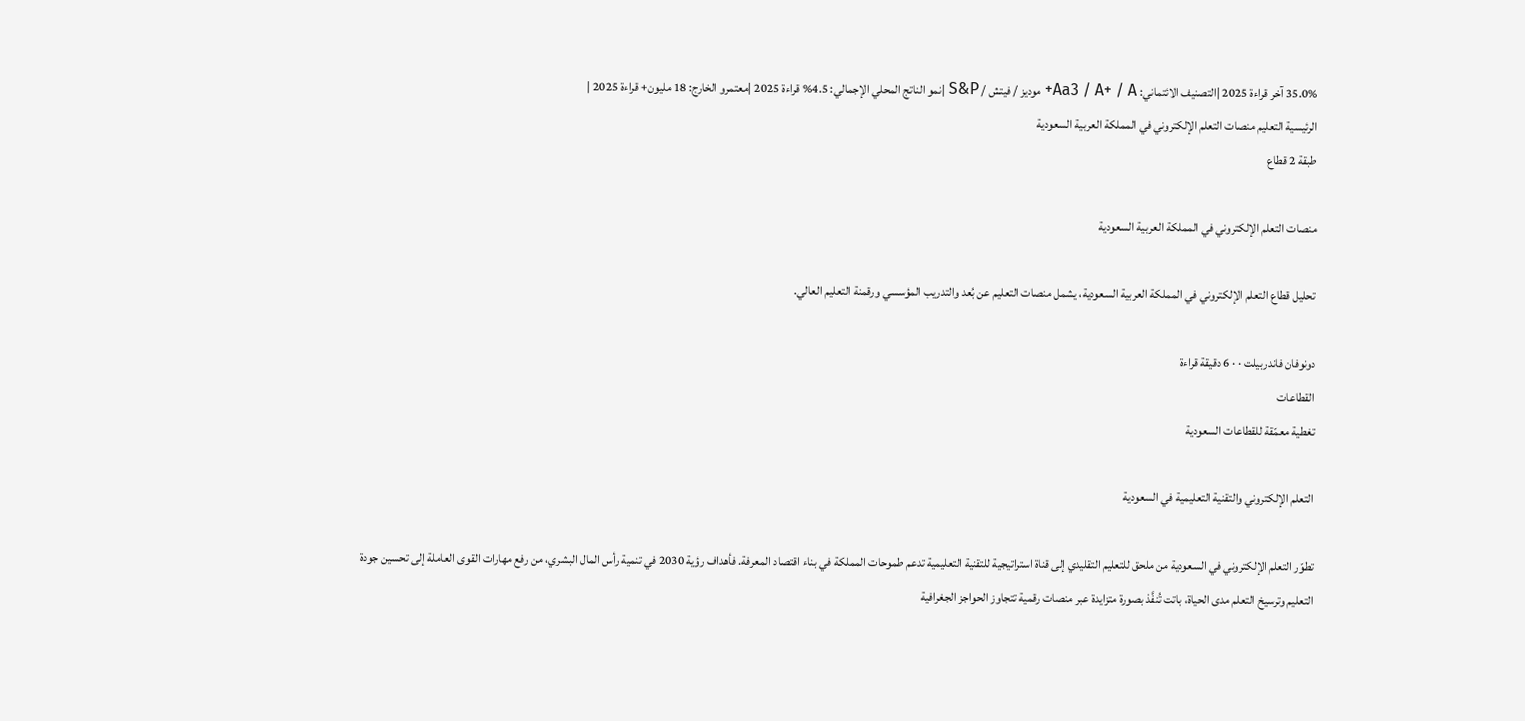35.0% آخر قراءة 2025 |التصنيف الائتماني: Aa3 / A+ / A+ موديز / فيتش / S&P |نمو الناتج المحلي الإجمالي: 4.5% قراءة 2025 |معتمرو الخارج: 18 مليون+ قراءة 2025 |
الرئيسية التعليم منصات التعلم الإلكتروني في المملكة العربية السعودية
طبقة 2 قطاع

منصات التعلم الإلكتروني في المملكة العربية السعودية

تحليل قطاع التعلم الإلكتروني في المملكة العربية السعودية، يشمل منصات التعليم عن بُعد والتدريب المؤسسي ورقمنة التعليم العالي.

دونوفان فاندربيلت · · 6 دقيقة قراءة
القطاعات
تغطية معمّقة للقطاعات السعودية

التعلم الإلكتروني والتقنية التعليمية في السعودية

تطوّر التعلم الإلكتروني في السعودية من ملحق للتعليم التقليدي إلى قناة استراتيجية للتقنية التعليمية تدعم طموحات المملكة في بناء اقتصاد المعرفة. فأهداف رؤية 2030 في تنمية رأس المال البشري، من رفع مهارات القوى العاملة إلى تحسين جودة التعليم وترسيخ التعلم مدى الحياة، باتت تُنفَّذ بصورة متزايدة عبر منصات رقمية تتجاوز الحواجز الجغرافية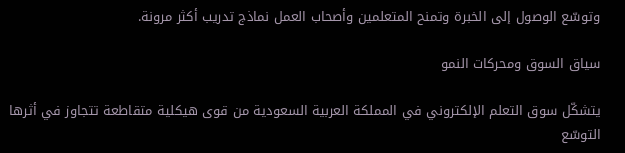وتوسّع الوصول إلى الخبرة وتمنح المتعلمين وأصحاب العمل نماذج تدريب أكثر مرونة.

سياق السوق ومحركات النمو

يتشكّل سوق التعلم الإلكتروني في المملكة العربية السعودية من قوى هيكلية متقاطعة تتجاوز في أثرها التوسّع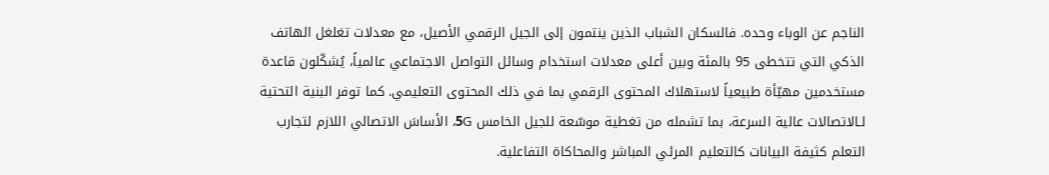الناجم عن الوباء وحده. فالسكان الشباب الذين ينتمون إلى الجيل الرقمي الأصيل، مع معدلات تغلغل الهاتف الذكي التي تتخطى 95 بالمئة وبين أعلى معدلات استخدام وسائل التواصل الاجتماعي عالمياً، يُشكّلون قاعدة مستخدمين مهيّأة طبيعياً لاستهلاك المحتوى الرقمي بما في ذلك المحتوى التعليمي. كما توفر البنية التحتية لـالاتصالات عالية السرعة، بما تشمله من تغطية موسّعة للجيل الخامس 5G، الأساسَ الاتصالي اللازم لتجارب التعلم كثيفة البيانات كالتعليم المرئي المباشر والمحاكاة التفاعلية.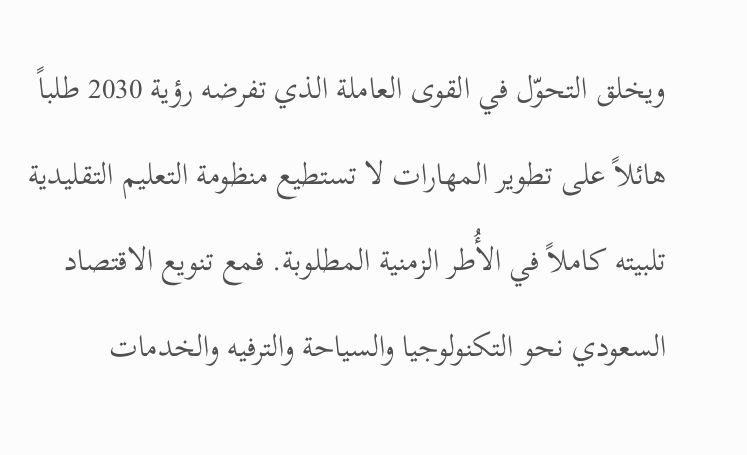ويخلق التحوّل في القوى العاملة الذي تفرضه رؤية 2030 طلباً هائلاً على تطوير المهارات لا تستطيع منظومة التعليم التقليدية تلبيته كاملاً في الأُطر الزمنية المطلوبة. فمع تنويع الاقتصاد السعودي نحو التكنولوجيا والسياحة والترفيه والخدمات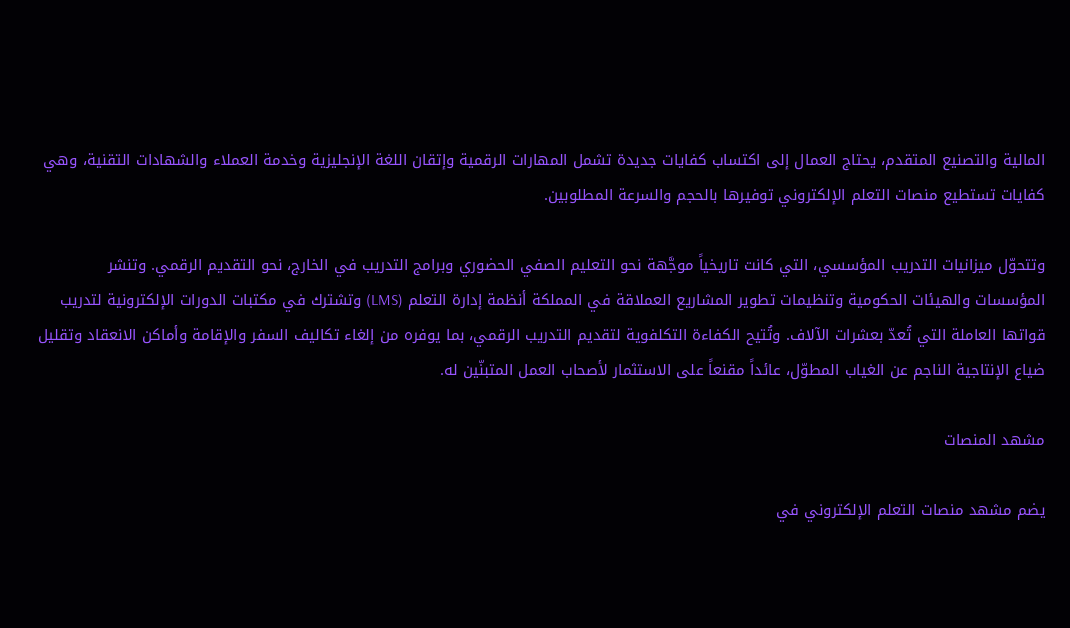المالية والتصنيع المتقدم، يحتاج العمال إلى اكتساب كفايات جديدة تشمل المهارات الرقمية وإتقان اللغة الإنجليزية وخدمة العملاء والشهادات التقنية، وهي كفايات تستطيع منصات التعلم الإلكتروني توفيرها بالحجم والسرعة المطلوبين.

وتتحوّل ميزانيات التدريب المؤسسي، التي كانت تاريخياً موجَّهة نحو التعليم الصفي الحضوري وبرامج التدريب في الخارج، نحو التقديم الرقمي. وتنشر المؤسسات والهيئات الحكومية وتنظيمات تطوير المشاريع العملاقة في المملكة أنظمة إدارة التعلم (LMS) وتشترك في مكتبات الدورات الإلكترونية لتدريب قواتها العاملة التي تُعدّ بعشرات الآلاف. وتُتيح الكفاءة التكلفوية لتقديم التدريب الرقمي، بما يوفره من إلغاء تكاليف السفر والإقامة وأماكن الانعقاد وتقليل ضياع الإنتاجية الناجم عن الغياب المطوّل، عائداً مقنعاً على الاستثمار لأصحاب العمل المتبنّين له.

مشهد المنصات

يضم مشهد منصات التعلم الإلكتروني في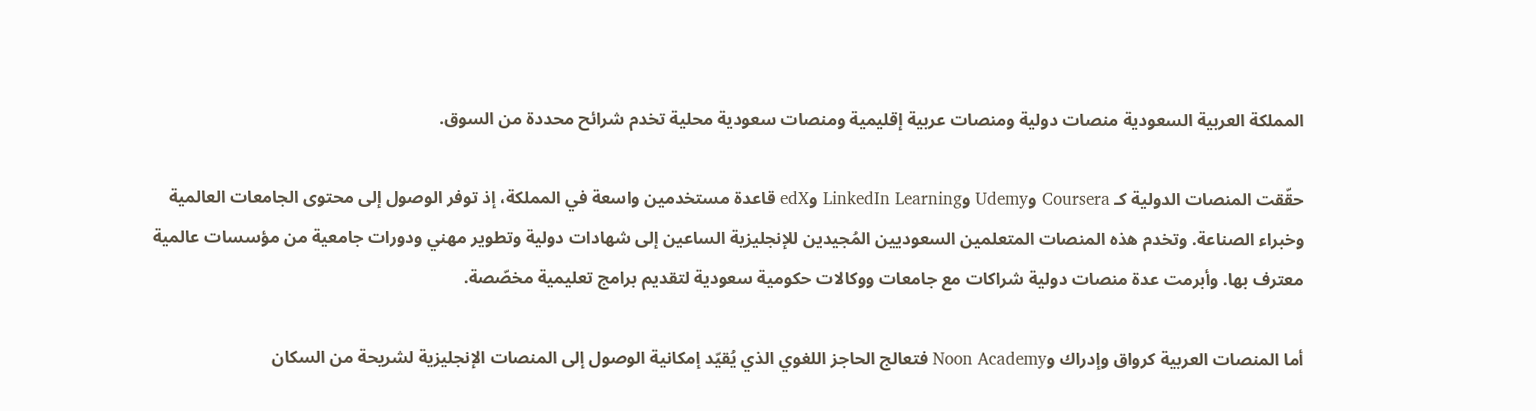المملكة العربية السعودية منصات دولية ومنصات عربية إقليمية ومنصات سعودية محلية تخدم شرائح محددة من السوق.

حقّقت المنصات الدولية كـ Coursera وUdemy وLinkedIn Learning وedX قاعدة مستخدمين واسعة في المملكة، إذ توفر الوصول إلى محتوى الجامعات العالمية وخبراء الصناعة. وتخدم هذه المنصات المتعلمين السعوديين المُجيدين للإنجليزية الساعين إلى شهادات دولية وتطوير مهني ودورات جامعية من مؤسسات عالمية معترف بها. وأبرمت عدة منصات دولية شراكات مع جامعات ووكالات حكومية سعودية لتقديم برامج تعليمية مخصّصة.

أما المنصات العربية كرواق وإدراك وNoon Academy فتعالج الحاجز اللغوي الذي يُقيّد إمكانية الوصول إلى المنصات الإنجليزية لشريحة من السكان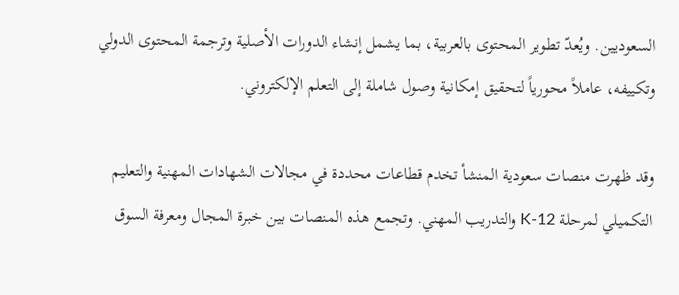السعوديين. ويُعدّ تطوير المحتوى بالعربية، بما يشمل إنشاء الدورات الأصلية وترجمة المحتوى الدولي وتكييفه، عاملاً محورياً لتحقيق إمكانية وصول شاملة إلى التعلم الإلكتروني.

وقد ظهرت منصات سعودية المنشأ تخدم قطاعات محددة في مجالات الشهادات المهنية والتعليم التكميلي لمرحلة K-12 والتدريب المهني. وتجمع هذه المنصات بين خبرة المجال ومعرفة السوق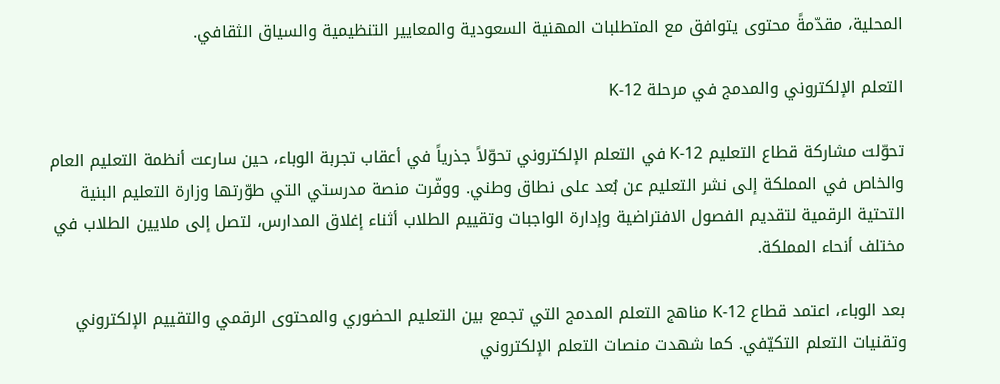المحلية، مقدّمةً محتوى يتوافق مع المتطلبات المهنية السعودية والمعايير التنظيمية والسياق الثقافي.

التعلم الإلكتروني والمدمج في مرحلة K-12

تحوّلت مشاركة قطاع التعليم K-12 في التعلم الإلكتروني تحوّلاً جذرياً في أعقاب تجربة الوباء، حين سارعت أنظمة التعليم العام والخاص في المملكة إلى نشر التعليم عن بُعد على نطاق وطني. ووفّرت منصة مدرستي التي طوّرتها وزارة التعليم البنية التحتية الرقمية لتقديم الفصول الافتراضية وإدارة الواجبات وتقييم الطلاب أثناء إغلاق المدارس، لتصل إلى ملايين الطلاب في مختلف أنحاء المملكة.

بعد الوباء، اعتمد قطاع K-12 مناهج التعلم المدمج التي تجمع بين التعليم الحضوري والمحتوى الرقمي والتقييم الإلكتروني وتقنيات التعلم التكيّفي. كما شهدت منصات التعلم الإلكتروني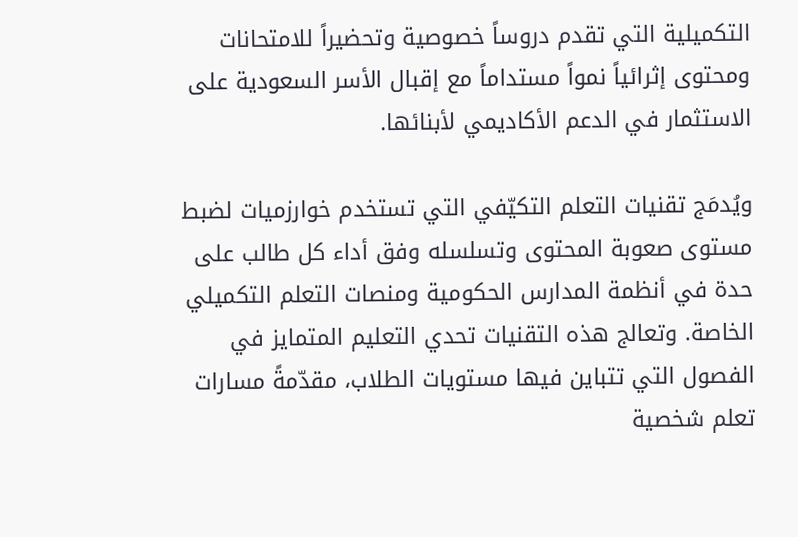التكميلية التي تقدم دروساً خصوصية وتحضيراً للامتحانات ومحتوى إثرائياً نمواً مستداماً مع إقبال الأسر السعودية على الاستثمار في الدعم الأكاديمي لأبنائها.

ويُدمَج تقنيات التعلم التكيّفي التي تستخدم خوارزميات لضبط مستوى صعوبة المحتوى وتسلسله وفق أداء كل طالب على حدة في أنظمة المدارس الحكومية ومنصات التعلم التكميلي الخاصة. وتعالج هذه التقنيات تحدي التعليم المتمايز في الفصول التي تتباين فيها مستويات الطلاب، مقدّمةً مسارات تعلم شخصية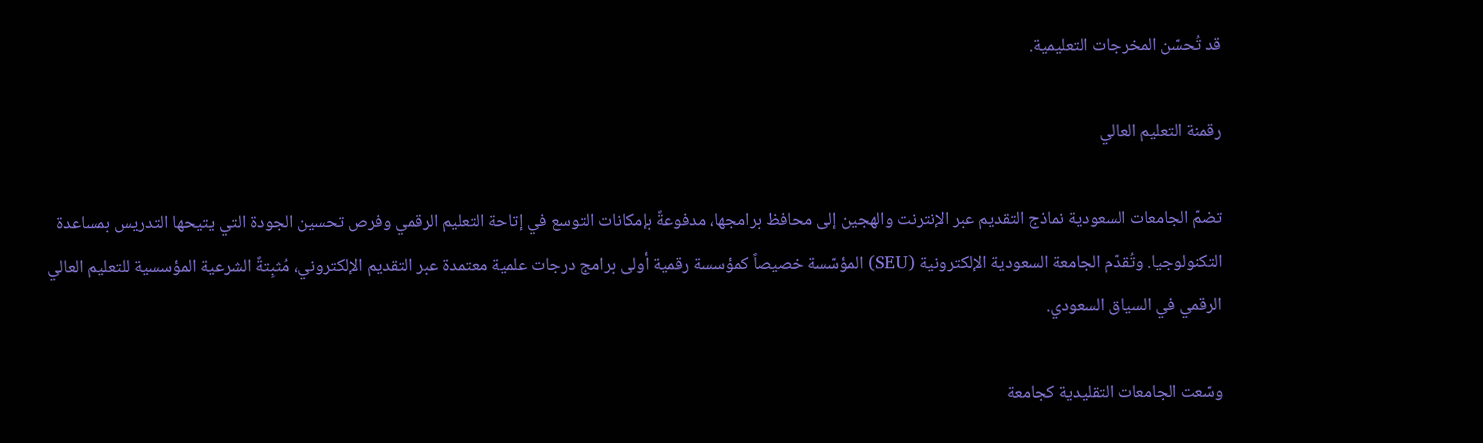قد تُحسّن المخرجات التعليمية.

رقمنة التعليم العالي

تضمّ الجامعات السعودية نماذج التقديم عبر الإنترنت والهجين إلى محافظ برامجها، مدفوعةً بإمكانات التوسع في إتاحة التعليم الرقمي وفرص تحسين الجودة التي يتيحها التدريس بمساعدة التكنولوجيا. وتُقدّم الجامعة السعودية الإلكترونية (SEU) المؤسّسة خصيصاً كمؤسسة رقمية أولى برامج درجات علمية معتمدة عبر التقديم الإلكتروني، مُثبِتةً الشرعية المؤسسية للتعليم العالي الرقمي في السياق السعودي.

وسّعت الجامعات التقليدية كجامعة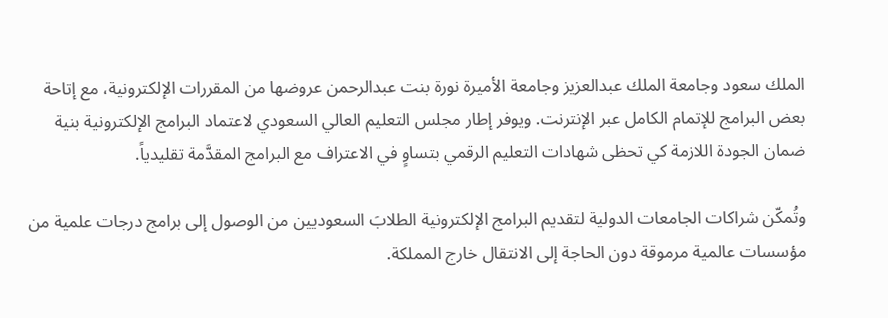الملك سعود وجامعة الملك عبدالعزيز وجامعة الأميرة نورة بنت عبدالرحمن عروضها من المقررات الإلكترونية، مع إتاحة بعض البرامج للإتمام الكامل عبر الإنترنت. ويوفر إطار مجلس التعليم العالي السعودي لاعتماد البرامج الإلكترونية بنية ضمان الجودة اللازمة كي تحظى شهادات التعليم الرقمي بتساوٍ في الاعتراف مع البرامج المقدَّمة تقليدياً.

وتُمكّن شراكات الجامعات الدولية لتقديم البرامج الإلكترونية الطلابَ السعوديين من الوصول إلى برامج درجات علمية من مؤسسات عالمية مرموقة دون الحاجة إلى الانتقال خارج المملكة.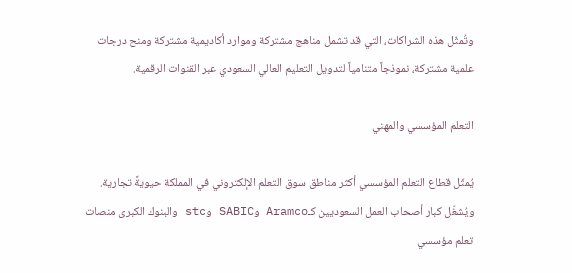وتُمثّل هذه الشراكات، التي قد تشمل مناهج مشتركة وموارد أكاديمية مشتركة ومنح درجات علمية مشتركة، نموذجاً متنامياً لتدويل التعليم العالي السعودي عبر القنوات الرقمية.

التعلم المؤسسي والمهني

يُمثّل قطاع التعلم المؤسسي أكثر مناطق سوق التعلم الإلكتروني في المملكة حيويةً تجارية. ويُشغّل كبار أصحاب العمل السعوديين كـAramco وSABIC وstc والبنوك الكبرى منصات تعلم مؤسسي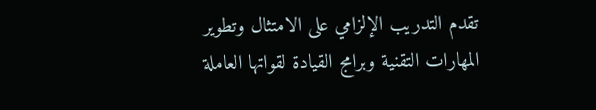تقدم التدريب الإلزامي على الامتثال وتطوير المهارات التقنية وبرامج القيادة لقواتها العاملة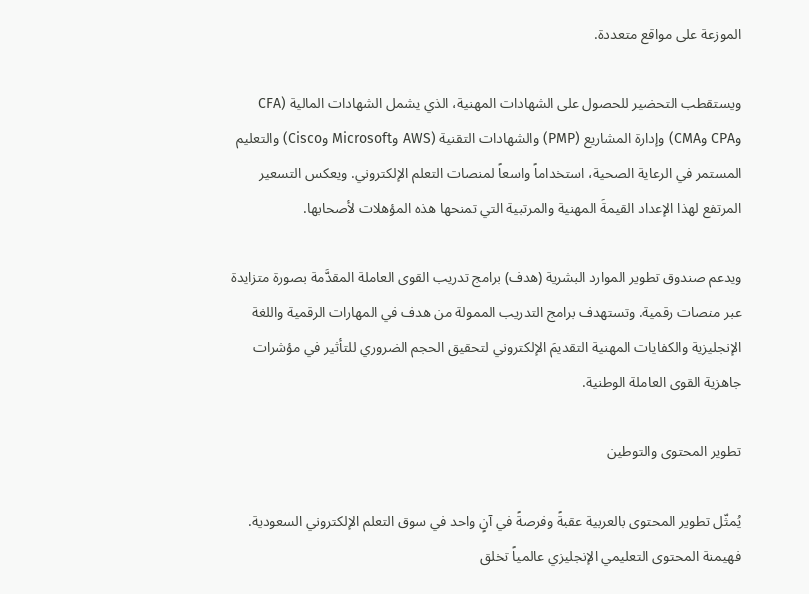الموزعة على مواقع متعددة.

ويستقطب التحضير للحصول على الشهادات المهنية، الذي يشمل الشهادات المالية (CFA وCPA وCMA) وإدارة المشاريع (PMP) والشهادات التقنية (AWS وMicrosoft وCisco) والتعليم المستمر في الرعاية الصحية، استخداماً واسعاً لمنصات التعلم الإلكتروني. ويعكس التسعير المرتفع لهذا الإعداد القيمةَ المهنية والمرتبية التي تمنحها هذه المؤهلات لأصحابها.

ويدعم صندوق تطوير الموارد البشرية (هدف) برامج تدريب القوى العاملة المقدَّمة بصورة متزايدة عبر منصات رقمية. وتستهدف برامج التدريب الممولة من هدف في المهارات الرقمية واللغة الإنجليزية والكفايات المهنية التقديمَ الإلكتروني لتحقيق الحجم الضروري للتأثير في مؤشرات جاهزية القوى العاملة الوطنية.

تطوير المحتوى والتوطين

يُمثّل تطوير المحتوى بالعربية عقبةً وفرصةً في آنٍ واحد في سوق التعلم الإلكتروني السعودية. فهيمنة المحتوى التعليمي الإنجليزي عالمياً تخلق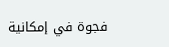فجوة في إمكانية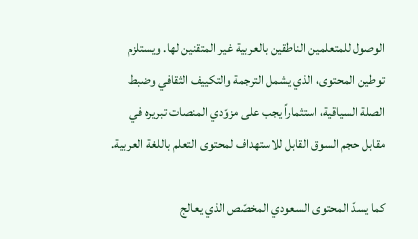الوصول للمتعلمين الناطقين بالعربية غير المتقنين لها. ويستلزم توطين المحتوى، الذي يشمل الترجمة والتكييف الثقافي وضبط الصلة السياقية، استثماراً يجب على مزوّدي المنصات تبريره في مقابل حجم السوق القابل للاستهداف لمحتوى التعلم باللغة العربية.

كما يسدّ المحتوى السعودي المخصّص الذي يعالج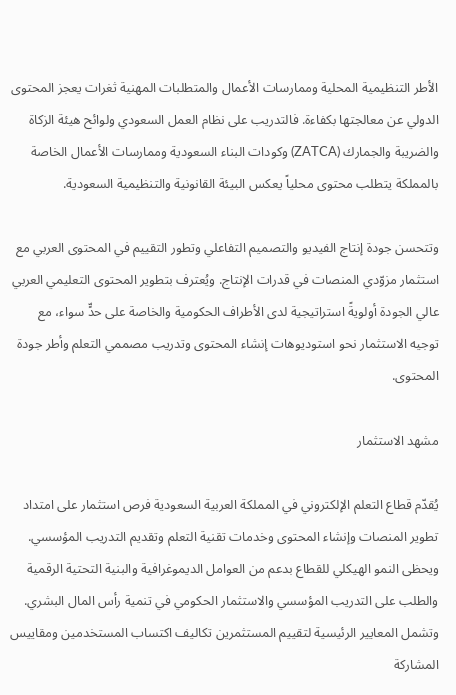الأطر التنظيمية المحلية وممارسات الأعمال والمتطلبات المهنية ثغرات يعجز المحتوى الدولي عن معالجتها بكفاءة. فالتدريب على نظام العمل السعودي ولوائح هيئة الزكاة والضريبة والجمارك (ZATCA) وكودات البناء السعودية وممارسات الأعمال الخاصة بالمملكة يتطلب محتوى محلياً يعكس البيئة القانونية والتنظيمية السعودية.

وتتحسن جودة إنتاج الفيديو والتصميم التفاعلي وتطور التقييم في المحتوى العربي مع استثمار مزوّدي المنصات في قدرات الإنتاج. ويُعترف بتطوير المحتوى التعليمي العربي عالي الجودة أولويةً استراتيجية لدى الأطراف الحكومية والخاصة على حدٍّ سواء، مع توجيه الاستثمار نحو استوديوهات إنشاء المحتوى وتدريب مصممي التعلم وأطر جودة المحتوى.

مشهد الاستثمار

يُقدّم قطاع التعلم الإلكتروني في المملكة العربية السعودية فرص استثمار على امتداد تطوير المنصات وإنشاء المحتوى وخدمات تقنية التعلم وتقديم التدريب المؤسسي. ويحظى النمو الهيكلي للقطاع بدعم من العوامل الديموغرافية والبنية التحتية الرقمية والطلب على التدريب المؤسسي والاستثمار الحكومي في تنمية رأس المال البشري. وتشمل المعايير الرئيسية لتقييم المستثمرين تكاليف اكتساب المستخدمين ومقاييس المشاركة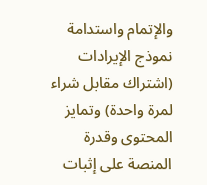والإتمام واستدامة نموذج الإيرادات (اشتراك مقابل شراء لمرة واحدة) وتمايز المحتوى وقدرة المنصة على إثبات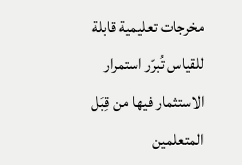مخرجات تعليمية قابلة للقياس تُبرّر استمرار الاستثمار فيها من قِبَل المتعلمين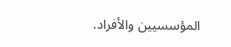المؤسسيين والأفراد.